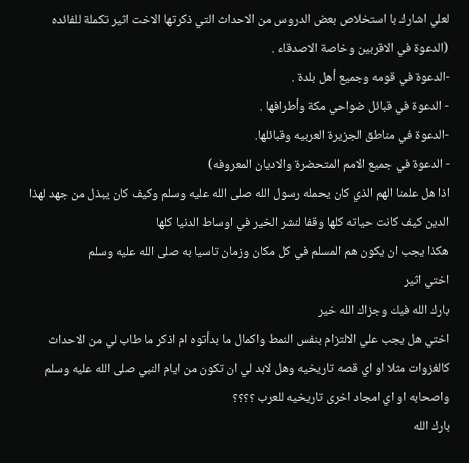لعلي اشارك با استخلاص بعض الدروس من الاحداث التي ذكرتها الاخت اثير تكملة للفائده
(الدعوة في الاقربين وخاصة الاصدقاء .
-الدعوة في قومه وجميع أهل بلدة .
- الدعوة في قبائل ضواحي مكة وأطرافها .
-الدعوة في مناطق الجزيرة العربيه وقبائلها.
- الدعوة في جميع الامم المتحضرة والاديان المعروفه)
اذا هل علمنا الهم الذي كان يحمله رسول الله صلى الله عليه وسلم وكيف كان يبذل من جهد لهذا الدين كيف كانت حياته كلها وقفا لنشر الخير في اوساط الدنيا كلها
هكذا يجب ان يكون هم المسلم في كل مكان وزمان تاسيا به صلى الله عليه وسلم
اختي اثير
بارك الله فيك وجزاك الله خير
اختي هل يجب علي الالتزام بنفس النمط واكمال ما بدأتوه ام اذكر ما طاب لي من الاحداث كالغزوات مثلا او اي قصه تاريخيه وهل لابد لي ان تكون من ايام النبي صلى الله عليه وسلم واصحابه او اي امجاد اخرى تاريخيه للعرب ؟؟؟؟
بارك الله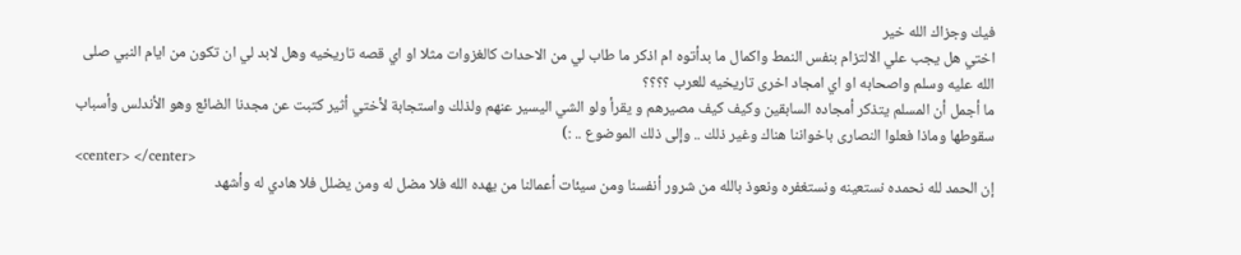فيك وجزاك الله خير
اختي هل يجب علي الالتزام بنفس النمط واكمال ما بدأتوه ام اذكر ما طاب لي من الاحداث كالغزوات مثلا او اي قصه تاريخيه وهل لابد لي ان تكون من ايام النبي صلى الله عليه وسلم واصحابه او اي امجاد اخرى تاريخيه للعرب ؟؟؟؟
ما أجمل أن المسلم يتذكر أمجاده السابقين وكيف كيف مصيرهم و يقرأ ولو الشي اليسير عنهم ولذلك واستجابة لأختي أثير كتبت عن مجدنا الضائع وهو الأندلس وأسباب سقوطها وماذا فعلوا النصارى باخواننا هناك وغير ذلك .. وإلى ذلك الموضوع .. :)
<center> </center>
إن الحمد لله نحمده نستعينه ونستغفره ونعوذ بالله من شرور أنفسنا ومن سيئات أعمالنا من يهده الله فلا مضل له ومن يضلل فلا هادي له وأشهد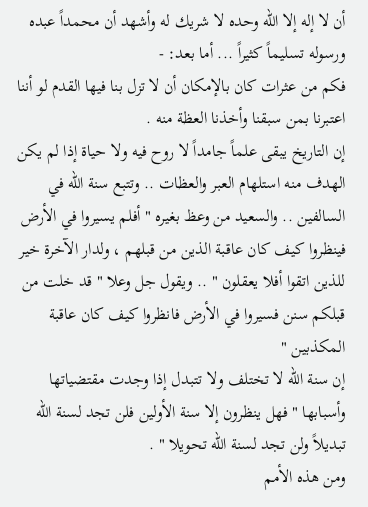أن لا إله إلا الله وحده لا شريك له وأشهد أن محمداً عبده ورسوله تسليماً كثيراً ... أما بعد: -
فكم من عثرات كان بالإمكان أن لا تزل بنا فيها القدم لو أننا اعتبرنا بمن سبقنا وأخذنا العظة منه .
إن التاريخ يبقى علماً جامداً لا روح فيه ولا حياة إذا لم يكن الهدف منه استلهام العبر والعظات .. وتتبع سنة الله في السالفين .. والسعيد من وعظ بغيره " أفلم يسيروا في الأرض فينظروا كيف كان عاقبة الذين من قبلهم ، ولدار الآخرة خير للذين اتقوا أفلا يعقلون " .. ويقول جل وعلا " قد خلت من قبلكم سنن فسيروا في الأرض فانظروا كيف كان عاقبة المكذبين "
إن سنة الله لا تختلف ولا تتبدل إذا وجدت مقتضياتها وأسبابها " فهل ينظرون إلا سنة الأولين فلن تجد لسنة الله تبديلاً ولن تجد لسنة الله تحويلا " .
ومن هذه الأمم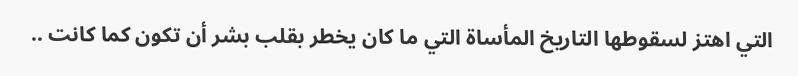التي اهتز لسقوطها التاريخ المأساة التي ما كان يخطر بقلب بشر أن تكون كما كانت ..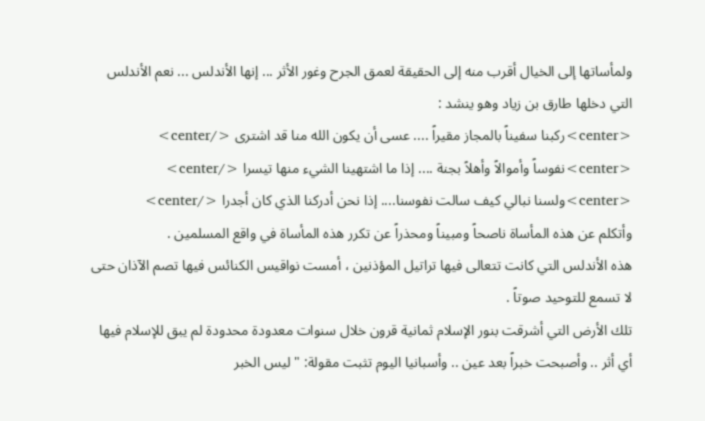ولمأساتها إلى الخيال أقرب منه إلى الحقيقة لعمق الجرح وغور الأثر ... إنها الأندلس ... نعم الأندلس التي دخلها طارق بن زياد وهو ينشد :
<center>ركبنا سفيناً بالمجاز مقيراً .... عسى أن يكون الله منا قد اشترى </center>
<center>نفوساً وأموالاً وأهلاً بجنة .... إذا ما اشتهينا الشيء منها تيسرا </center>
<center>ولسنا نبالي كيف سالت نفوسنا.... إذا نحن أدركنا الذي كان أجدرا </center>
وأتكلم عن هذه المأساة ناصحاً ومبيناً ومحذراً عن تكرر هذه المأساة في واقع المسلمين .
هذه الأندلس التي كانت تتعالى فيها تراتيل المؤذنين ، أمست نواقيس الكنائس فيها تصم الآذان حتى لا تسمع للتوحيد صوتاً .
تلك الأرض التي أشرقت بنور الإسلام ثمانية قرون خلال سنوات معدودة محدودة لم يبق للإسلام فيها أي أثر .. وأصبحت خبراً بعد عين .. وأسبانيا اليوم تثبت مقولة: " ليس الخبر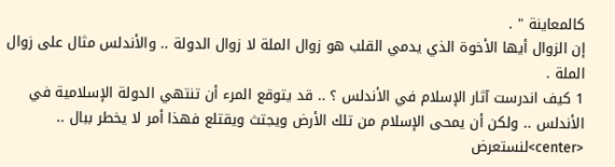كالمعاينة " .
إن الزوال أيها الأخوة الذي يدمي القلب هو زوال الملة لا زوال الدولة .. والأندلس مثال على زوال الملة .
1 كيف اندرست آثار الإسلام في الأندلس ؟ .. قد يتوقع المرء أن تنتهي الدولة الإسلامية في الأندلس .. ولكن أن يمحى الإسلام من تلك الأرض ويجتث ويقتلع فهذا أمر لا يخطر ببال ..
<center>لنستعرض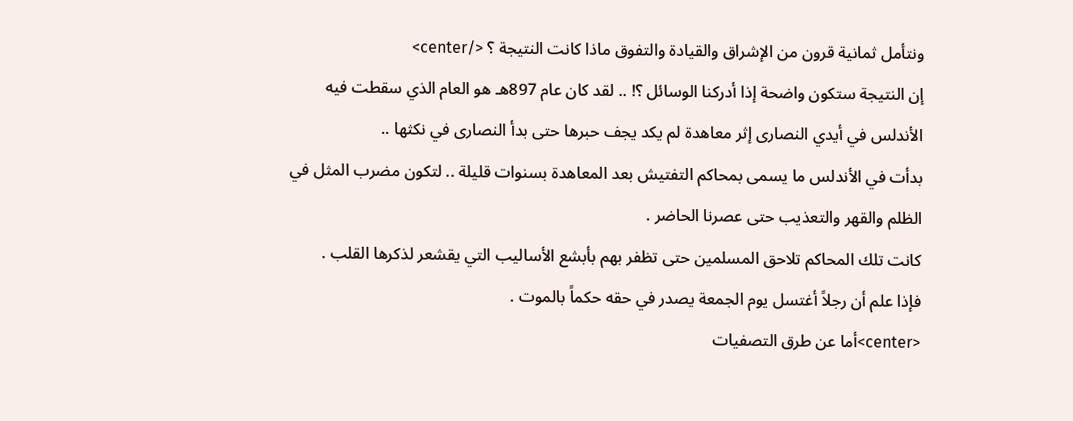ونتأمل ثمانية قرون من الإشراق والقيادة والتفوق ماذا كانت النتيجة ؟ </center>
إن النتيجة ستكون واضحة إذا أدركنا الوسائل ؟! .. لقد كان عام 897هـ هو العام الذي سقطت فيه الأندلس في أيدي النصارى إثر معاهدة لم يكد يجف حبرها حتى بدأ النصارى في نكثها ..
بدأت في الأندلس ما يسمى بمحاكم التفتيش بعد المعاهدة بسنوات قليلة .. لتكون مضرب المثل في الظلم والقهر والتعذيب حتى عصرنا الحاضر .
كانت تلك المحاكم تلاحق المسلمين حتى تظفر بهم بأبشع الأساليب التي يقشعر لذكرها القلب .
فإذا علم أن رجلاً أغتسل يوم الجمعة يصدر في حقه حكماً بالموت .
<center>أما عن طرق التصفيات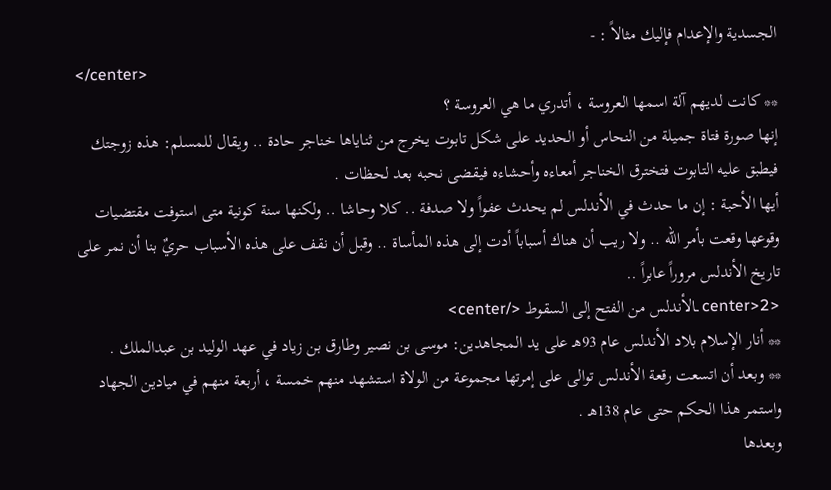الجسدية والإعدام فإليك مثالاً : -
</center>
** كانت لديهم آلة اسمها العروسة ، أتدري ما هي العروسة ؟
إنها صورة فتاة جميلة من النحاس أو الحديد على شكل تابوت يخرج من ثناياها خناجر حادة .. ويقال للمسلم: هذه زوجتك فيطبق عليه التابوت فتخترق الخناجر أمعاءه وأحشاءه فيقضى نحبه بعد لحظات .
أيها الأحبة : إن ما حدث في الأندلس لم يحدث عفواً ولا صدفة .. كلا وحاشا .. ولكنها سنة كونية متى استوفت مقتضيات وقوعها وقعت بأمر الله .. ولا ريب أن هناك أسباباً أدت إلى هذه المأساة .. وقبل أن نقف على هذه الأسباب حريٌ بنا أن نمر على تاريخ الأندلس مروراً عابراً ..
<center>2 ـالأندلس من الفتح إلى السقوط </center>
** أنار الإسلام بلاد الأندلس عام 93هـ على يد المجاهدين: موسى بن نصير وطارق بن زياد في عهد الوليد بن عبدالملك .
** وبعد أن اتسعت رقعة الأندلس توالى على إمرتها مجموعة من الولاة استشهد منهم خمسة ، أربعة منهم في ميادين الجهاد واستمر هذا الحكم حتى عام 138هـ .
وبعدها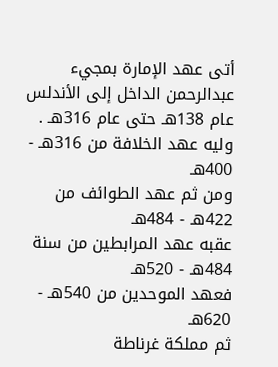أتى عهد الإمارة بمجيء عبدالرحمن الداخل إلى الأندلس عام 138هـ حتى عام 316هـ .
وليه عهد الخلافة من 316هـ - 400هـ
ومن ثم عهد الطوائف من 422هـ - 484هـ
عقبه عهد المرابطين من سنة 484هـ - 520هـ
فعهد الموحدين من 540هـ - 620هـ
ثم مملكة غرناطة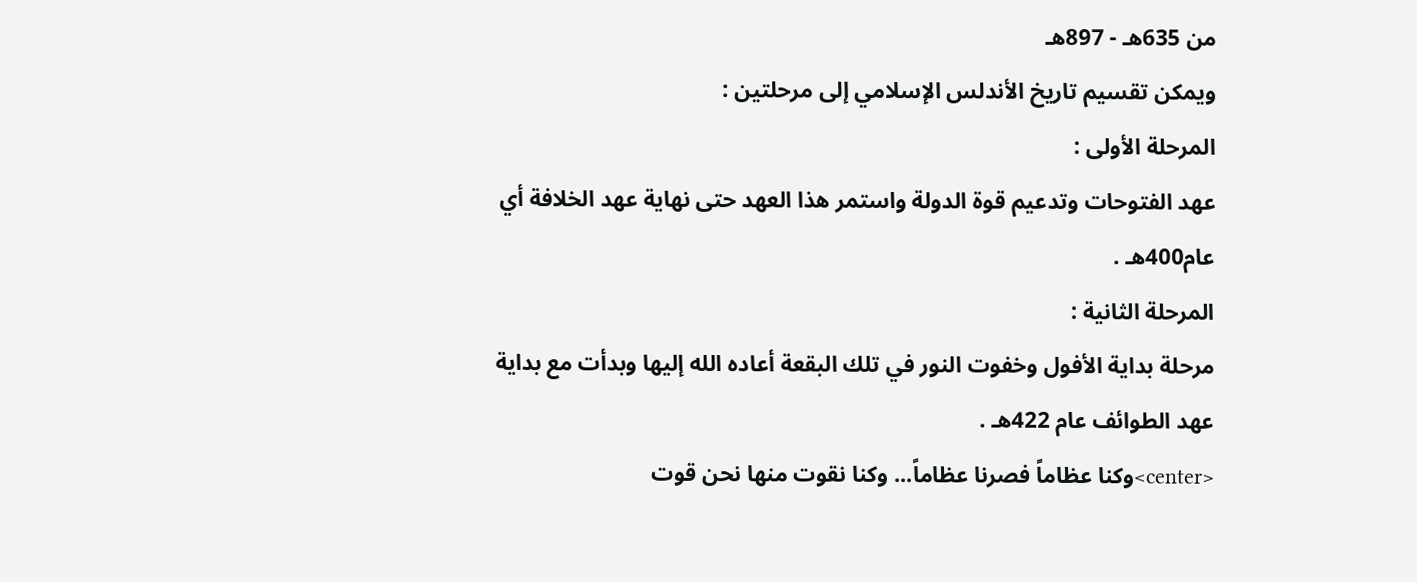من 635هـ - 897هـ
ويمكن تقسيم تاريخ الأندلس الإسلامي إلى مرحلتين :
المرحلة الأولى :
عهد الفتوحات وتدعيم قوة الدولة واستمر هذا العهد حتى نهاية عهد الخلافة أي عام400هـ .
المرحلة الثانية :
مرحلة بداية الأفول وخفوت النور في تلك البقعة أعاده الله إليها وبدأت مع بداية عهد الطوائف عام 422هـ .
<center>وكنا عظاماً فصرنا عظاماً... وكنا نقوت منها نحن قوت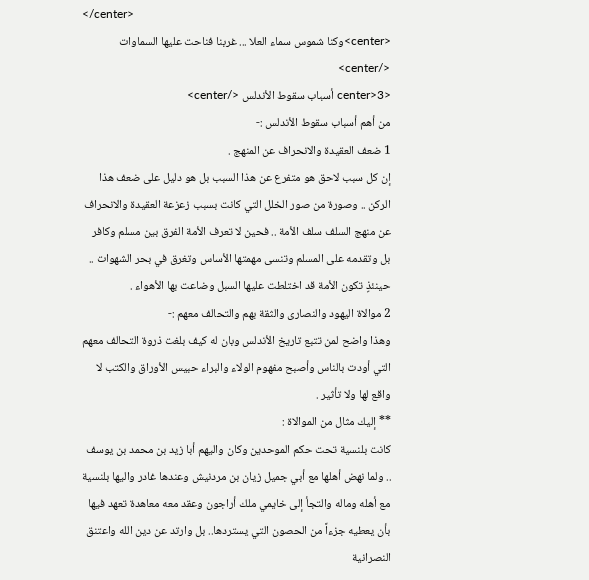</center>
<center>وكنا شموس سماء العلا ... غربنا فناحت عليها السماوات </center>
<center>3 أسباب سقوط الأندلس </center>
من أهم أسباب سقوط الأندلس :-
1 ضعف العقيدة والانحراف عن المنهج .
إن كل سبب لاحق هو متفرع عن هذا السبب بل هو دليل على ضعف هذا الركن .. وصورة من صور الخلل التي كانت بسبب زعزعة العقيدة والانحراف عن منهج السلف سلف الأمة .. فحين لا تعرف الأمة الفرق بين مسلم وكافر بل وتقدمه على المسلم وتنسى مهمتها الأساس وتغرق في بحر الشهوات .. حينئذٍ تكون الأمة قد اختلطت عليها السبل وضاعت بها الأهواء .
2 موالاة اليهود والنصارى والثقة بهم والتحالف معهم :-
وهذا واضح لمن تتبع تاريخ الأندلس وبان له كيف بلغت ذروة التحالف معهم التي أودت بالناس وأصبح مفهوم الولاء والبراء حبيس الأوراق والكتب لا واقع لها ولا تأثير .
** إليك مثال من الموالاة :
كانت بلنسية تحت حكم الموحدين وكان واليهم أبا زيد بن محمد بن يوسف .. ولما نهض أهلها مع أبي جميل زيان بن مردنيش وعندها غادر واليها بلنسية مع أهله وماله والتجأ إلى خايمي ملك أراجون وعقد معه معاهدة تعهد فيها بأن يعطيه جزءاً من الحصون التي يستردها.. بل وارتد عن دين الله واعتنق النصرانية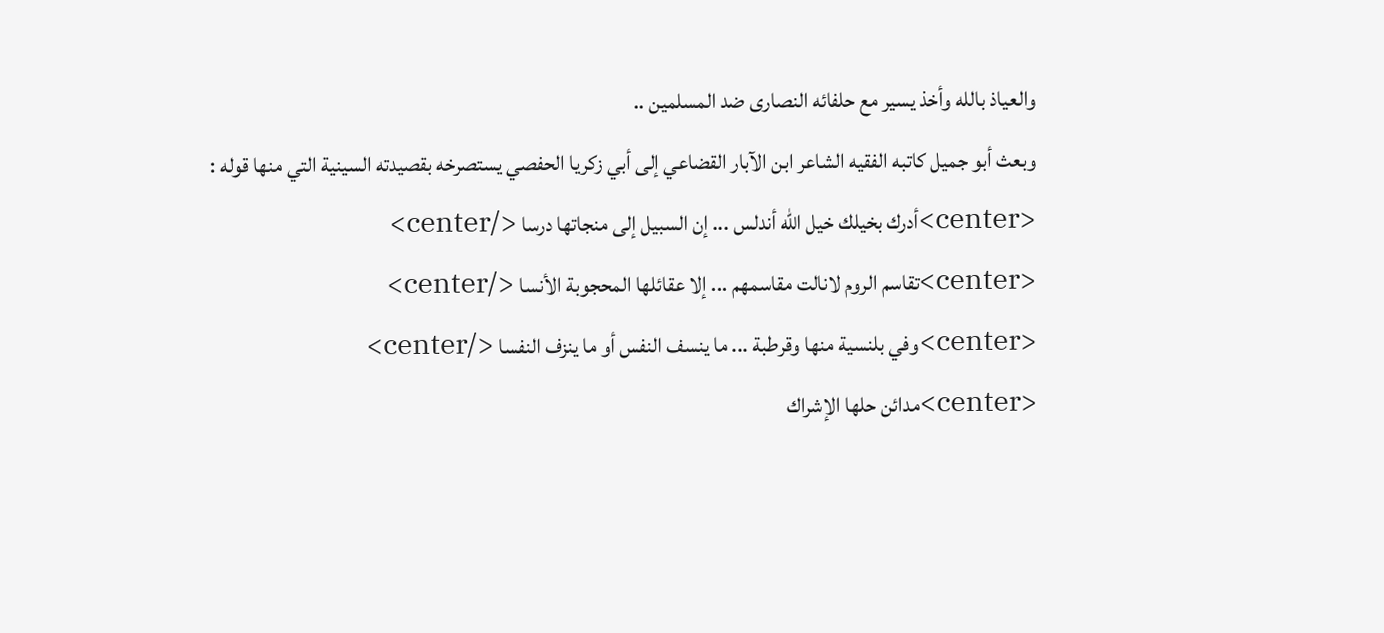والعياذ بالله وأخذ يسير مع حلفائه النصارى ضد المسلمين ..
وبعث أبو جميل كاتبه الفقيه الشاعر ابن الآبار القضاعي إلى أبي زكريا الحفصي يستصرخه بقصيدته السينية التي منها قوله :
<center>أدرك بخيلك خيل الله أندلس ... إن السبيل إلى منجاتها درسا </center>
<center>تقاسم الروم لانالت مقاسمهم ... إلا عقائلها المحجوبة الأنسا </center>
<center>وفي بلنسية منها وقرطبة ... ما ينسف النفس أو ما ينزف النفسا </center>
<center>مدائن حلها الإشراك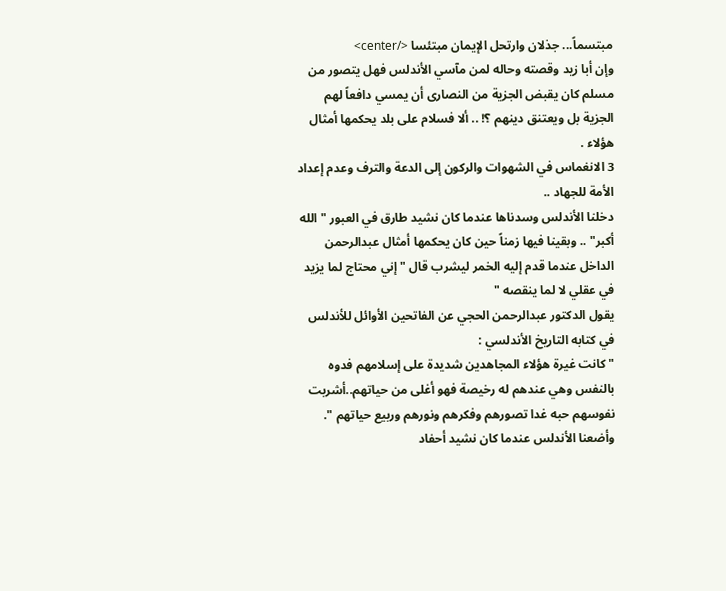مبتسماً... جذلان وارتحل الإيمان مبتئسا </center>
وإن أبا زيد وقصته وحاله لمن مآسي الأندلس فهل يتصور من مسلم كان يقبض الجزية من النصارى أن يمسي دافعاً لهم الجزية بل ويعتنق دينهم ؟! .. ألا فسلام على بلد يحكمها أمثال هؤلاء .
3 الانغماس في الشهوات والركون إلى الدعة والترف وعدم إعداد الأمة للجهاد ..
دخلنا الأندلس وسدناها عندما كان نشيد طارق في العبور "الله أكبر" .. وبقينا فيها زمناً حين كان يحكمها أمثال عبدالرحمن الداخل عندما قدم إليه الخمر ليشرب قال " إني محتاج لما يزيد في عقلي لا لما ينقصه "
يقول الدكتور عبدالرحمن الحجي عن الفاتحين الأوائل للأندلس في كتابه التاريخ الأندلسي :
" كانت غيرة هؤلاء المجاهدين شديدة على إسلامهم فدوه بالنفس وهي عندهم له رخيصة فهو أغلى من حياتهم..أشربت نفوسهم حبه غدا تصورهم وفكرهم ونورهم وربيع حياتهم ".
وأضعنا الأندلس عندما كان نشيد أحفاد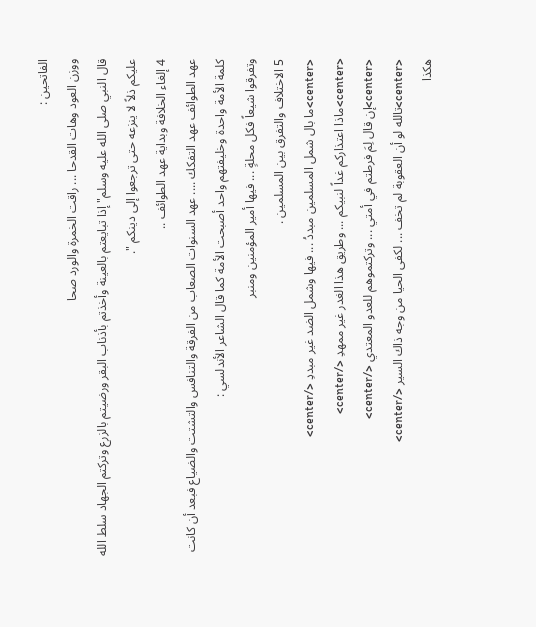الفاتحين :
ووزن العود وهات القدحا ... راقت الخمرة والورد صحا
قال النبي صلى الله عليه وسلم" إذا تبايعتم بالعينة وأخذتم بأذناب البقر ورضيتم بالزرع وتركتم الجهاد سلط الله عليكم ذلاً لا ينزعه حتى ترجعوا إلى دينكم ".
4 إلغاء الخلافة وبداية عهد الطوائف ..
عهد الطوائف عهد التفكك .... عهد السنوات الصعاب من الفرقة والتنافس والتشتت والضياع فبعد أن كانت كلمة الأمة واحدة وخليفتهم واحد أصبحت الأمة كما قال الشاعر الأندلسي :
وتفرقوا شيعاً فكل محلةٍ ... فيها أمير المؤمنين ومنبر
5 الاختلاف والتفرق بين المسلمين .
<center>ما بال شمل المسلمين مبددُ ... فيها وشمل الضد غير مبددِ </center>
<center>ماذا اعتذاركم غداً لنبيكم ... وطريق هذا الغدر غير ممهدِ </center>
<center>إن قال لِمَ فرطتم في أمتي ... وتركتموهم للعدو المعتدي </center>
<center>تالله لو أن العقوبة لم تخف ... لكفى الحيا من وجه ذاك السير </center>
هكذا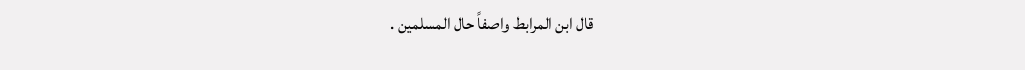قال ابن المرابط واصفاً حال المسلمين .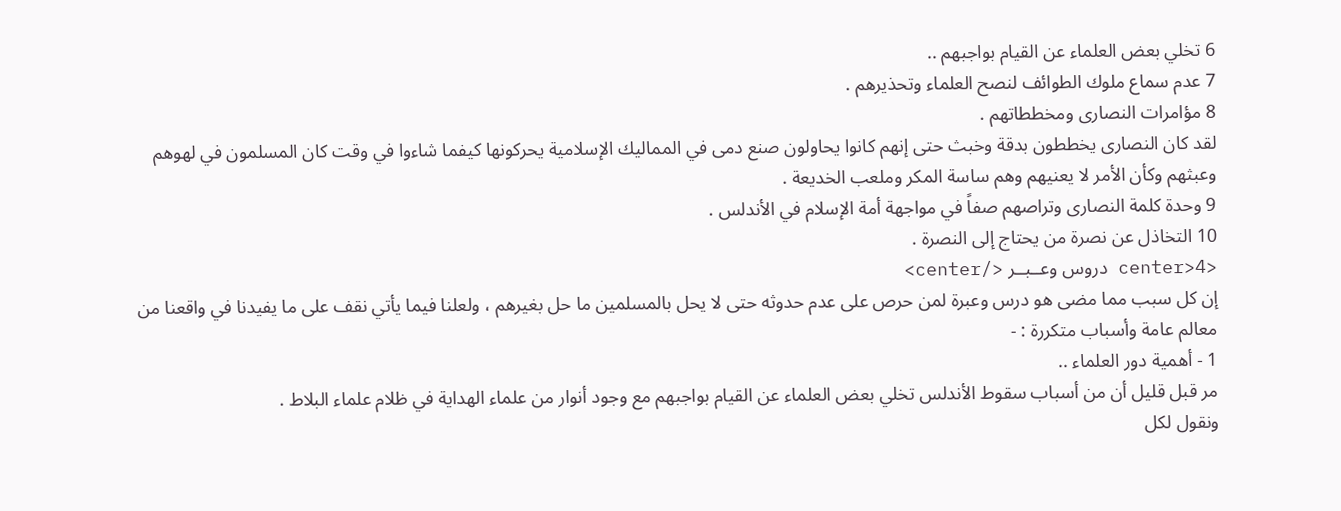6 تخلي بعض العلماء عن القيام بواجبهم ..
7 عدم سماع ملوك الطوائف لنصح العلماء وتحذيرهم .
8 مؤامرات النصارى ومخططاتهم .
لقد كان النصارى يخططون بدقة وخبث حتى إنهم كانوا يحاولون صنع دمى في المماليك الإسلامية يحركونها كيفما شاءوا في وقت كان المسلمون في لهوهم وعبثهم وكأن الأمر لا يعنيهم وهم ساسة المكر وملعب الخديعة .
9 وحدة كلمة النصارى وتراصهم صفاً في مواجهة أمة الإسلام في الأندلس .
10 التخاذل عن نصرة من يحتاج إلى النصرة .
<center>4 دروس وعــبــر </center>
إن كل سبب مما مضى هو درس وعبرة لمن حرص على عدم حدوثه حتى لا يحل بالمسلمين ما حل بغيرهم ، ولعلنا فيما يأتي نقف على ما يفيدنا في واقعنا من معالم عامة وأسباب متكررة : -
1 - أهمية دور العلماء ..
مر قبل قليل أن من أسباب سقوط الأندلس تخلي بعض العلماء عن القيام بواجبهم مع وجود أنوار من علماء الهداية في ظلام علماء البلاط .
ونقول لكل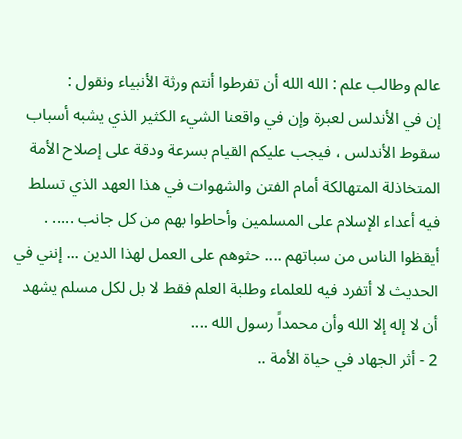عالم وطالب علم : الله الله أن تفرطوا أنتم ورثة الأنبياء ونقول :
إن في الأندلس لعبرة وإن في واقعنا الشيء الكثير الذي يشبه أسباب سقوط الأندلس ، فيجب عليكم القيام بسرعة ودقة على إصلاح الأمة المتخاذلة المتهالكة أمام الفتن والشهوات في هذا العهد الذي تسلط فيه أعداء الإسلام على المسلمين وأحاطوا بهم من كل جانب ..... .
أيقظوا الناس من سباتهم .... حثوهم على العمل لهذا الدين ... إنني في الحديث لا أتفرد فيه للعلماء وطلبة العلم فقط لا بل لكل مسلم يشهد أن لا إله إلا الله وأن محمداً رسول الله ....
2 - أثر الجهاد في حياة الأمة ..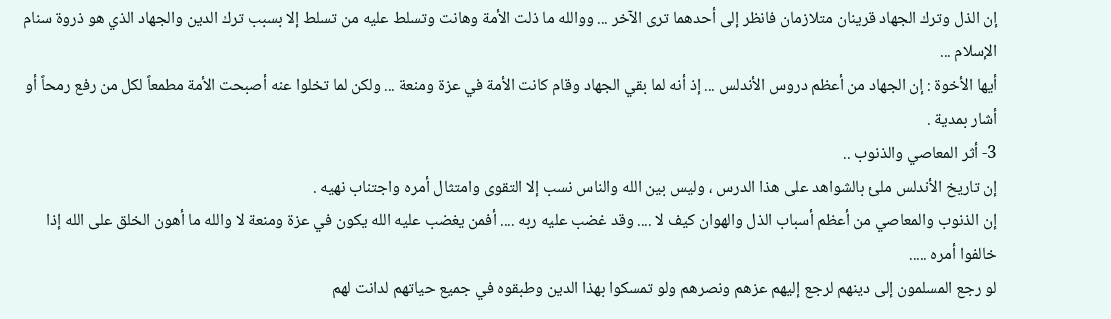إن الذل وترك الجهاد قرينان متلازمان فانظر إلى أحدهما ترى الآخر ... ووالله ما ذلت الأمة وهانت وتسلط عليه من تسلط إلا بسبب ترك الدين والجهاد الذي هو ذروة سنام الإسلام ...
أيها الأخوة : إن الجهاد من أعظم دروس الأندلس ... إذ أنه لما بقي الجهاد وقام كانت الأمة في عزة ومنعة ... ولكن لما تخلوا عنه أصبحت الأمة مطمعاً لكل من رفع رمحاً أو أشار بمدية .
3- أثر المعاصي والذنوب ..
إن تاريخ الأندلس ملئ بالشواهد على هذا الدرس ، وليس بين الله والناس نسب إلا التقوى وامتثال أمره واجتناب نهيه .
إن الذنوب والمعاصي من أعظم أسباب الذل والهوان كيف لا .... وقد غضب عليه ربه .... أفمن يغضب عليه الله يكون في عزة ومنعة لا والله ما أهون الخلق على الله إذا خالفوا أمره .....
لو رجع المسلمون إلى دينهم لرجع إليهم عزهم ونصرهم ولو تمسكوا بهذا الدين وطبقوه في جميع حياتهم لدانت لهم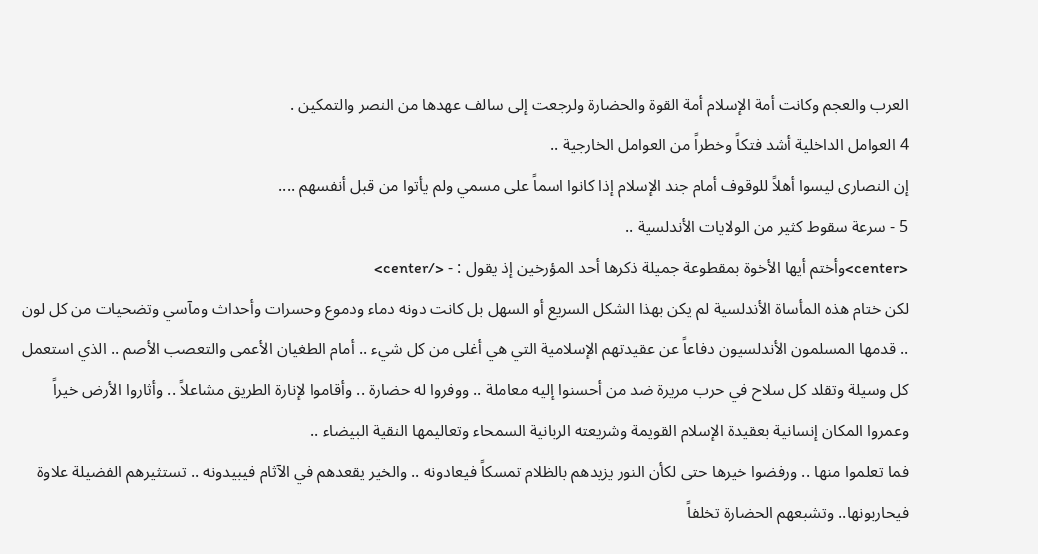العرب والعجم وكانت أمة الإسلام أمة القوة والحضارة ولرجعت إلى سالف عهدها من النصر والتمكين .
4 العوامل الداخلية أشد فتكاً وخطراً من العوامل الخارجية ..
إن النصارى ليسوا أهلاً للوقوف أمام جند الإسلام إذا كانوا اسماً على مسمي ولم يأتوا من قبل أنفسهم ....
5 - سرعة سقوط كثير من الولايات الأندلسية ..
<center>وأختم أيها الأخوة بمقطوعة جميلة ذكرها أحد المؤرخين إذ يقول : - </center>
لكن ختام هذه المأساة الأندلسية لم يكن بهذا الشكل السريع أو السهل بل كانت دونه دماء ودموع وحسرات وأحداث ومآسي وتضحيات من كل لون .. قدمها المسلمون الأندلسيون دفاعاً عن عقيدتهم الإسلامية التي هي أغلى من كل شيء .. أمام الطغيان الأعمى والتعصب الأصم .. الذي استعمل كل وسيلة وتقلد كل سلاح في حرب مريرة ضد من أحسنوا إليه معاملة .. ووفروا له حضارة .. وأقاموا لإنارة الطريق مشاعلاً .. وأثاروا الأرض خيراً وعمروا المكان إنسانية بعقيدة الإسلام القويمة وشريعته الربانية السمحاء وتعاليمها النقية البيضاء ..
فما تعلموا منها .. ورفضوا خيرها حتى لكأن النور يزيدهم بالظلام تمسكاً فيعادونه .. والخير يقعدهم في الآثام فيبيدونه .. تستثيرهم الفضيلة علاوة فيحاربونها.. وتشبعهم الحضارة تخلفاً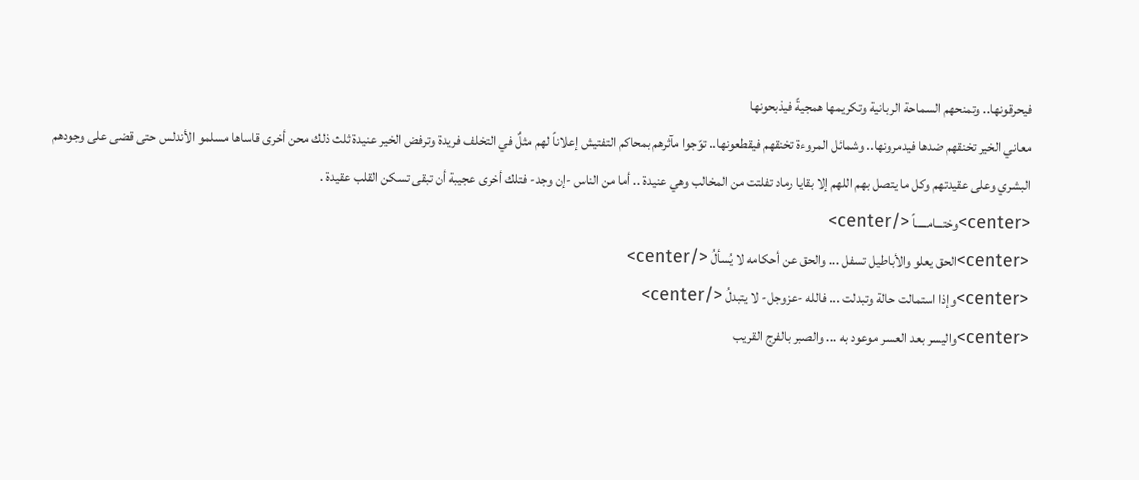فيحرقونها.. وتمنحهم السماحة الربانية وتكريمها همجيةً فيذبحونها
معاني الخير تخنقهم ضدها فيدمرونها.. وشمائل المروءة تخنقهم فيقطعونها.. توّجوا مآثرهم بمحاكم التفتيش إعلاناً لهم مثلٌ في التخلف فريدة وترفض الخير عنيدة ثلث ذلك محن أخرى قاساها مسلمو الأندلس حتى قضى على وجودهم البشري وعلى عقيدتهم وكل ما يتصل بهم اللهم إلا بقايا رماد تفلتت من المخالب وهي عنيدة .. أما من الناس -إن وجد- فتلك أخرى عجيبة أن تبقى تسكن القلب عقيدة .
<center>وختـــامـــــاً </center>
<center>الحق يعلو والأباطيل تسفل ... والحق عن أحكامه لا يُسألُ </center>
<center>وإذا استمالت حالة وتبدلت ... فالله -عزوجل- لا يتبدلُ </center>
<center>واليسر بعد العسر موعود به ... والصبر بالفرج القريب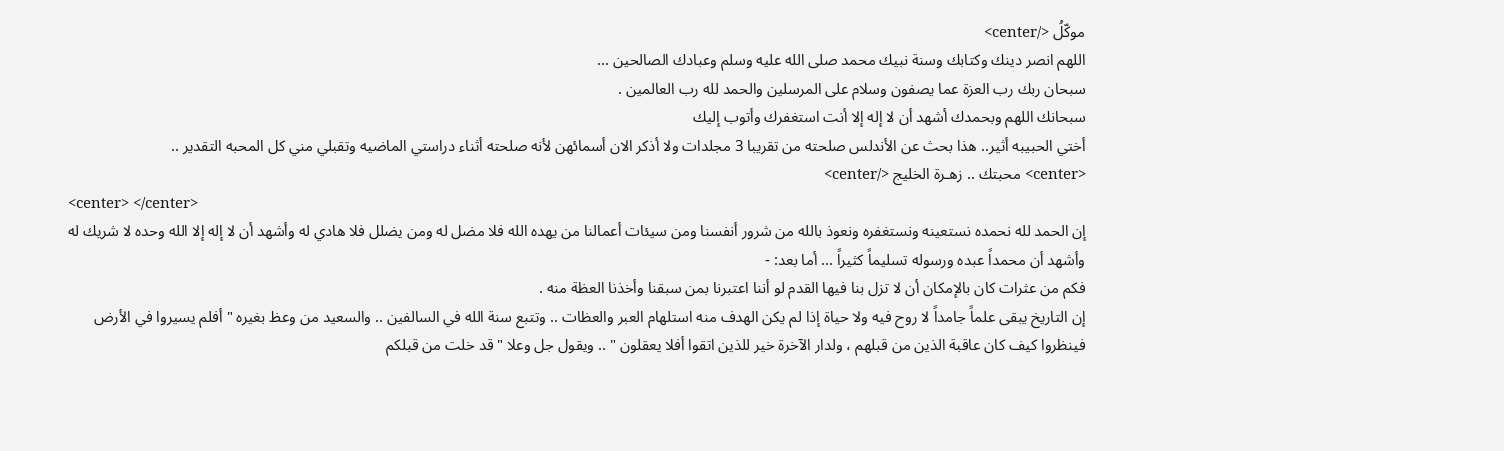موكّلُ </center>
اللهم انصر دينك وكتابك وسنة نبيك محمد صلى الله عليه وسلم وعبادك الصالحين ...
سبحان ربك رب العزة عما يصفون وسلام على المرسلين والحمد لله رب العالمين .
سبحانك اللهم وبحمدك أشهد أن لا إله إلا أنت استغفرك وأتوب إليك
أختي الحبيبه أثير.. هذا بحث عن الأندلس صلحته من تقريبا 3 مجلدات ولا أذكر الان أسمائهن لأنه صلحته أثناء دراستي الماضيه وتقبلي مني كل المحبه التقدير ..
<center> محبتك .. زهـرة الخليج </center>
<center> </center>
إن الحمد لله نحمده نستعينه ونستغفره ونعوذ بالله من شرور أنفسنا ومن سيئات أعمالنا من يهده الله فلا مضل له ومن يضلل فلا هادي له وأشهد أن لا إله إلا الله وحده لا شريك له وأشهد أن محمداً عبده ورسوله تسليماً كثيراً ... أما بعد: -
فكم من عثرات كان بالإمكان أن لا تزل بنا فيها القدم لو أننا اعتبرنا بمن سبقنا وأخذنا العظة منه .
إن التاريخ يبقى علماً جامداً لا روح فيه ولا حياة إذا لم يكن الهدف منه استلهام العبر والعظات .. وتتبع سنة الله في السالفين .. والسعيد من وعظ بغيره " أفلم يسيروا في الأرض فينظروا كيف كان عاقبة الذين من قبلهم ، ولدار الآخرة خير للذين اتقوا أفلا يعقلون " .. ويقول جل وعلا " قد خلت من قبلكم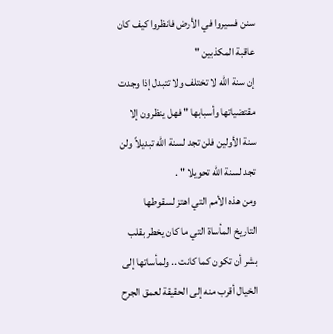سنن فسيروا في الأرض فانظروا كيف كان عاقبة المكذبين "
إن سنة الله لا تختلف ولا تتبدل إذا وجدت مقتضياتها وأسبابها " فهل ينظرون إلا سنة الأولين فلن تجد لسنة الله تبديلاً ولن تجد لسنة الله تحويلا " .
ومن هذه الأمم التي اهتز لسقوطها التاريخ المأساة التي ما كان يخطر بقلب بشر أن تكون كما كانت .. ولمأساتها إلى الخيال أقرب منه إلى الحقيقة لعمق الجرح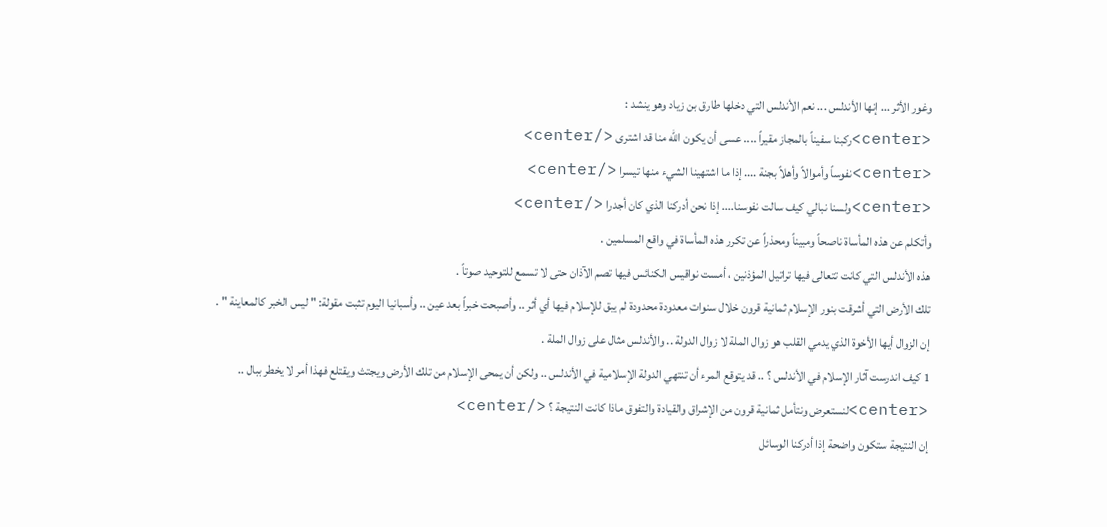وغور الأثر ... إنها الأندلس ... نعم الأندلس التي دخلها طارق بن زياد وهو ينشد :
<center>ركبنا سفيناً بالمجاز مقيراً .... عسى أن يكون الله منا قد اشترى </center>
<center>نفوساً وأموالاً وأهلاً بجنة .... إذا ما اشتهينا الشيء منها تيسرا </center>
<center>ولسنا نبالي كيف سالت نفوسنا.... إذا نحن أدركنا الذي كان أجدرا </center>
وأتكلم عن هذه المأساة ناصحاً ومبيناً ومحذراً عن تكرر هذه المأساة في واقع المسلمين .
هذه الأندلس التي كانت تتعالى فيها تراتيل المؤذنين ، أمست نواقيس الكنائس فيها تصم الآذان حتى لا تسمع للتوحيد صوتاً .
تلك الأرض التي أشرقت بنور الإسلام ثمانية قرون خلال سنوات معدودة محدودة لم يبق للإسلام فيها أي أثر .. وأصبحت خبراً بعد عين .. وأسبانيا اليوم تثبت مقولة: " ليس الخبر كالمعاينة " .
إن الزوال أيها الأخوة الذي يدمي القلب هو زوال الملة لا زوال الدولة .. والأندلس مثال على زوال الملة .
1 كيف اندرست آثار الإسلام في الأندلس ؟ .. قد يتوقع المرء أن تنتهي الدولة الإسلامية في الأندلس .. ولكن أن يمحى الإسلام من تلك الأرض ويجتث ويقتلع فهذا أمر لا يخطر ببال ..
<center>لنستعرض ونتأمل ثمانية قرون من الإشراق والقيادة والتفوق ماذا كانت النتيجة ؟ </center>
إن النتيجة ستكون واضحة إذا أدركنا الوسائل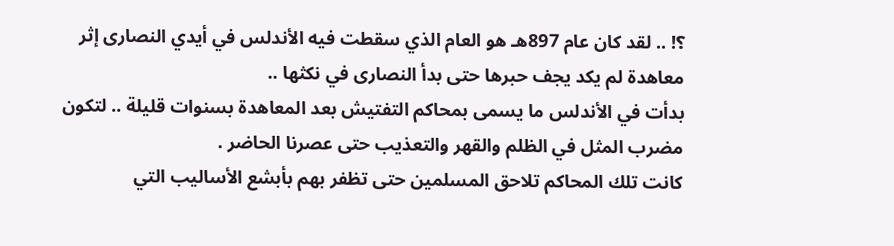؟! .. لقد كان عام 897هـ هو العام الذي سقطت فيه الأندلس في أيدي النصارى إثر معاهدة لم يكد يجف حبرها حتى بدأ النصارى في نكثها ..
بدأت في الأندلس ما يسمى بمحاكم التفتيش بعد المعاهدة بسنوات قليلة .. لتكون مضرب المثل في الظلم والقهر والتعذيب حتى عصرنا الحاضر .
كانت تلك المحاكم تلاحق المسلمين حتى تظفر بهم بأبشع الأساليب التي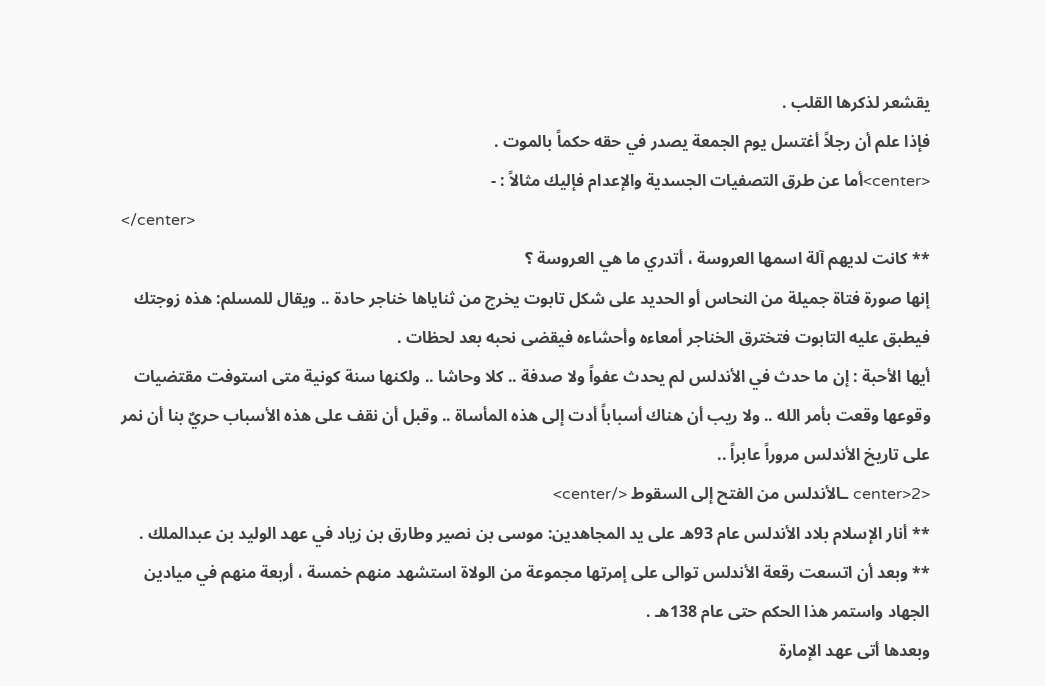يقشعر لذكرها القلب .
فإذا علم أن رجلاً أغتسل يوم الجمعة يصدر في حقه حكماً بالموت .
<center>أما عن طرق التصفيات الجسدية والإعدام فإليك مثالاً : -
</center>
** كانت لديهم آلة اسمها العروسة ، أتدري ما هي العروسة ؟
إنها صورة فتاة جميلة من النحاس أو الحديد على شكل تابوت يخرج من ثناياها خناجر حادة .. ويقال للمسلم: هذه زوجتك فيطبق عليه التابوت فتخترق الخناجر أمعاءه وأحشاءه فيقضى نحبه بعد لحظات .
أيها الأحبة : إن ما حدث في الأندلس لم يحدث عفواً ولا صدفة .. كلا وحاشا .. ولكنها سنة كونية متى استوفت مقتضيات وقوعها وقعت بأمر الله .. ولا ريب أن هناك أسباباً أدت إلى هذه المأساة .. وقبل أن نقف على هذه الأسباب حريٌ بنا أن نمر على تاريخ الأندلس مروراً عابراً ..
<center>2 ـالأندلس من الفتح إلى السقوط </center>
** أنار الإسلام بلاد الأندلس عام 93هـ على يد المجاهدين: موسى بن نصير وطارق بن زياد في عهد الوليد بن عبدالملك .
** وبعد أن اتسعت رقعة الأندلس توالى على إمرتها مجموعة من الولاة استشهد منهم خمسة ، أربعة منهم في ميادين الجهاد واستمر هذا الحكم حتى عام 138هـ .
وبعدها أتى عهد الإمارة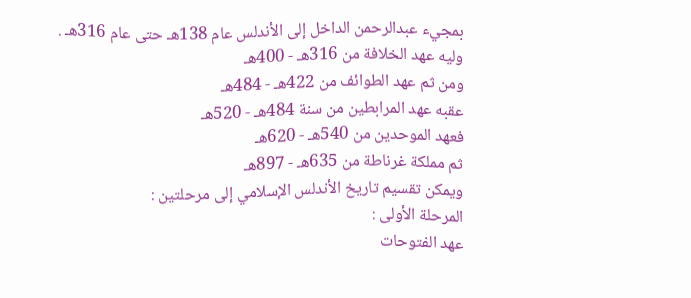بمجيء عبدالرحمن الداخل إلى الأندلس عام 138هـ حتى عام 316هـ .
وليه عهد الخلافة من 316هـ - 400هـ
ومن ثم عهد الطوائف من 422هـ - 484هـ
عقبه عهد المرابطين من سنة 484هـ - 520هـ
فعهد الموحدين من 540هـ - 620هـ
ثم مملكة غرناطة من 635هـ - 897هـ
ويمكن تقسيم تاريخ الأندلس الإسلامي إلى مرحلتين :
المرحلة الأولى :
عهد الفتوحات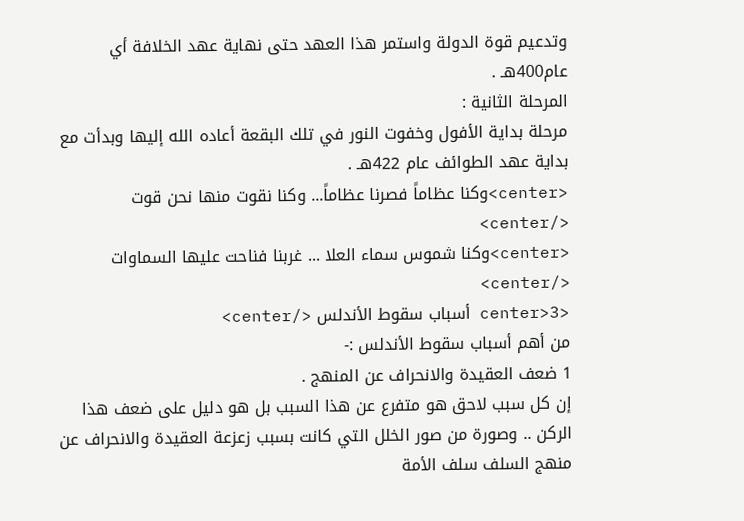وتدعيم قوة الدولة واستمر هذا العهد حتى نهاية عهد الخلافة أي عام400هـ .
المرحلة الثانية :
مرحلة بداية الأفول وخفوت النور في تلك البقعة أعاده الله إليها وبدأت مع بداية عهد الطوائف عام 422هـ .
<center>وكنا عظاماً فصرنا عظاماً... وكنا نقوت منها نحن قوت </center>
<center>وكنا شموس سماء العلا ... غربنا فناحت عليها السماوات </center>
<center>3 أسباب سقوط الأندلس </center>
من أهم أسباب سقوط الأندلس :-
1 ضعف العقيدة والانحراف عن المنهج .
إن كل سبب لاحق هو متفرع عن هذا السبب بل هو دليل على ضعف هذا الركن .. وصورة من صور الخلل التي كانت بسبب زعزعة العقيدة والانحراف عن منهج السلف سلف الأمة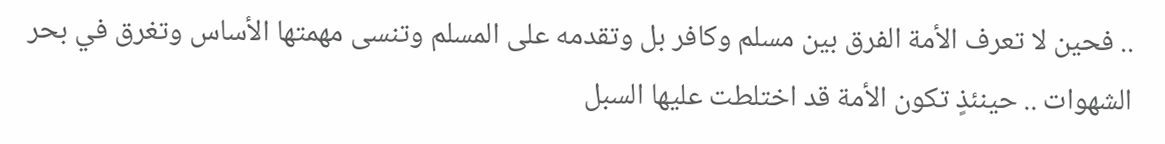.. فحين لا تعرف الأمة الفرق بين مسلم وكافر بل وتقدمه على المسلم وتنسى مهمتها الأساس وتغرق في بحر الشهوات .. حينئذٍ تكون الأمة قد اختلطت عليها السبل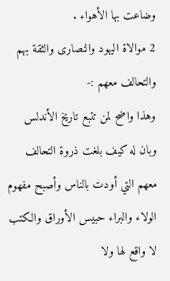وضاعت بها الأهواء .
2 موالاة اليهود والنصارى والثقة بهم والتحالف معهم :-
وهذا واضح لمن تتبع تاريخ الأندلس وبان له كيف بلغت ذروة التحالف معهم التي أودت بالناس وأصبح مفهوم الولاء والبراء حبيس الأوراق والكتب لا واقع لها ولا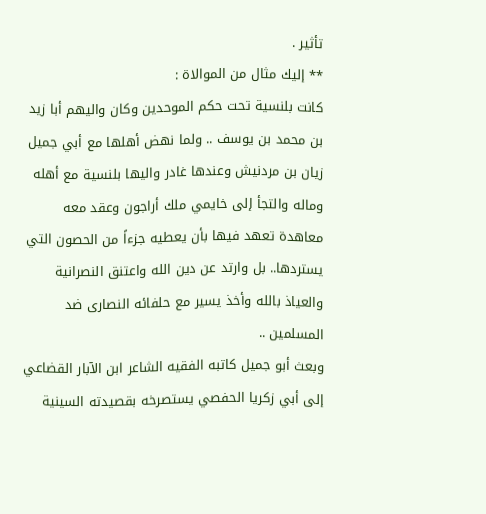تأثير .
** إليك مثال من الموالاة :
كانت بلنسية تحت حكم الموحدين وكان واليهم أبا زيد بن محمد بن يوسف .. ولما نهض أهلها مع أبي جميل زيان بن مردنيش وعندها غادر واليها بلنسية مع أهله وماله والتجأ إلى خايمي ملك أراجون وعقد معه معاهدة تعهد فيها بأن يعطيه جزءاً من الحصون التي يستردها.. بل وارتد عن دين الله واعتنق النصرانية والعياذ بالله وأخذ يسير مع حلفائه النصارى ضد المسلمين ..
وبعث أبو جميل كاتبه الفقيه الشاعر ابن الآبار القضاعي إلى أبي زكريا الحفصي يستصرخه بقصيدته السينية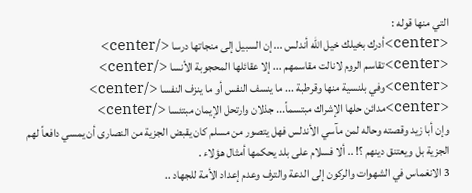التي منها قوله :
<center>أدرك بخيلك خيل الله أندلس ... إن السبيل إلى منجاتها درسا </center>
<center>تقاسم الروم لانالت مقاسمهم ... إلا عقائلها المحجوبة الأنسا </center>
<center>وفي بلنسية منها وقرطبة ... ما ينسف النفس أو ما ينزف النفسا </center>
<center>مدائن حلها الإشراك مبتسماً... جذلان وارتحل الإيمان مبتئسا </center>
وإن أبا زيد وقصته وحاله لمن مآسي الأندلس فهل يتصور من مسلم كان يقبض الجزية من النصارى أن يمسي دافعاً لهم الجزية بل ويعتنق دينهم ؟! .. ألا فسلام على بلد يحكمها أمثال هؤلاء .
3 الانغماس في الشهوات والركون إلى الدعة والترف وعدم إعداد الأمة للجهاد ..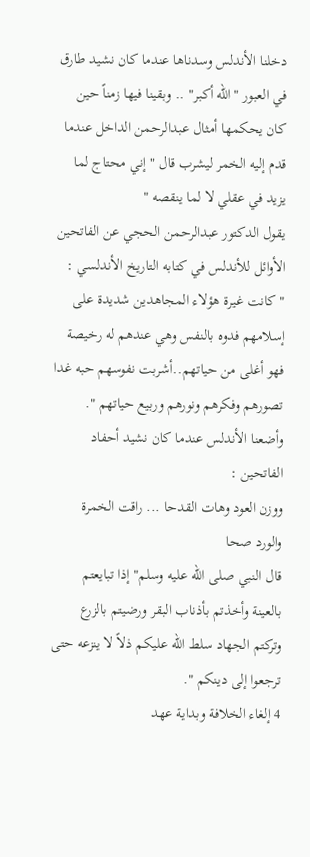دخلنا الأندلس وسدناها عندما كان نشيد طارق في العبور "الله أكبر" .. وبقينا فيها زمناً حين كان يحكمها أمثال عبدالرحمن الداخل عندما قدم إليه الخمر ليشرب قال " إني محتاج لما يزيد في عقلي لا لما ينقصه "
يقول الدكتور عبدالرحمن الحجي عن الفاتحين الأوائل للأندلس في كتابه التاريخ الأندلسي :
" كانت غيرة هؤلاء المجاهدين شديدة على إسلامهم فدوه بالنفس وهي عندهم له رخيصة فهو أغلى من حياتهم..أشربت نفوسهم حبه غدا تصورهم وفكرهم ونورهم وربيع حياتهم ".
وأضعنا الأندلس عندما كان نشيد أحفاد الفاتحين :
ووزن العود وهات القدحا ... راقت الخمرة والورد صحا
قال النبي صلى الله عليه وسلم" إذا تبايعتم بالعينة وأخذتم بأذناب البقر ورضيتم بالزرع وتركتم الجهاد سلط الله عليكم ذلاً لا ينزعه حتى ترجعوا إلى دينكم ".
4 إلغاء الخلافة وبداية عهد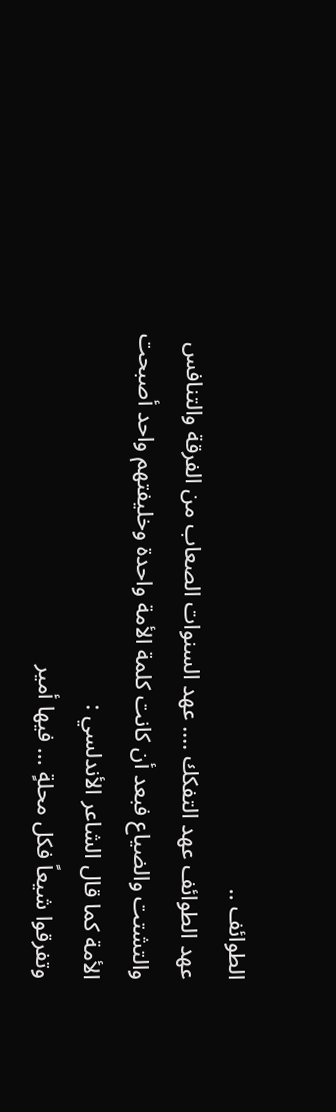الطوائف ..
عهد الطوائف عهد التفكك .... عهد السنوات الصعاب من الفرقة والتنافس والتشتت والضياع فبعد أن كانت كلمة الأمة واحدة وخليفتهم واحد أصبحت الأمة كما قال الشاعر الأندلسي :
وتفرقوا شيعاً فكل محلةٍ ... فيها أمير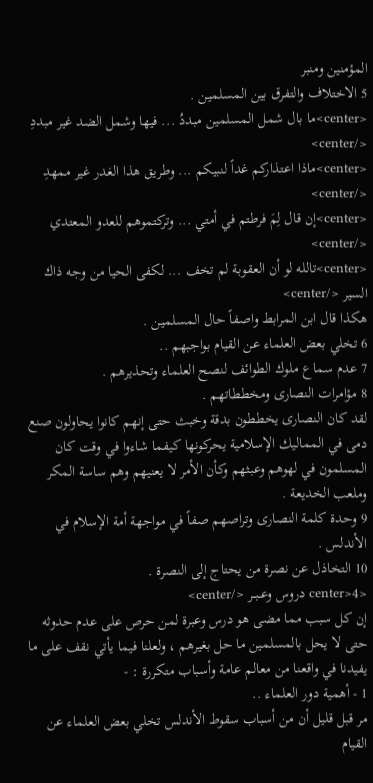المؤمنين ومنبر
5 الاختلاف والتفرق بين المسلمين .
<center>ما بال شمل المسلمين مبددُ ... فيها وشمل الضد غير مبددِ </center>
<center>ماذا اعتذاركم غداً لنبيكم ... وطريق هذا الغدر غير ممهدِ </center>
<center>إن قال لِمَ فرطتم في أمتي ... وتركتموهم للعدو المعتدي </center>
<center>تالله لو أن العقوبة لم تخف ... لكفى الحيا من وجه ذاك السير </center>
هكذا قال ابن المرابط واصفاً حال المسلمين .
6 تخلي بعض العلماء عن القيام بواجبهم ..
7 عدم سماع ملوك الطوائف لنصح العلماء وتحذيرهم .
8 مؤامرات النصارى ومخططاتهم .
لقد كان النصارى يخططون بدقة وخبث حتى إنهم كانوا يحاولون صنع دمى في المماليك الإسلامية يحركونها كيفما شاءوا في وقت كان المسلمون في لهوهم وعبثهم وكأن الأمر لا يعنيهم وهم ساسة المكر وملعب الخديعة .
9 وحدة كلمة النصارى وتراصهم صفاً في مواجهة أمة الإسلام في الأندلس .
10 التخاذل عن نصرة من يحتاج إلى النصرة .
<center>4 دروس وعــبــر </center>
إن كل سبب مما مضى هو درس وعبرة لمن حرص على عدم حدوثه حتى لا يحل بالمسلمين ما حل بغيرهم ، ولعلنا فيما يأتي نقف على ما يفيدنا في واقعنا من معالم عامة وأسباب متكررة : -
1 - أهمية دور العلماء ..
مر قبل قليل أن من أسباب سقوط الأندلس تخلي بعض العلماء عن القيام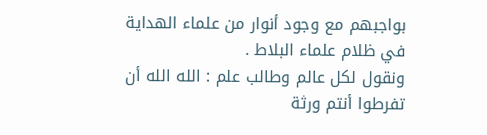بواجبهم مع وجود أنوار من علماء الهداية في ظلام علماء البلاط .
ونقول لكل عالم وطالب علم : الله الله أن تفرطوا أنتم ورثة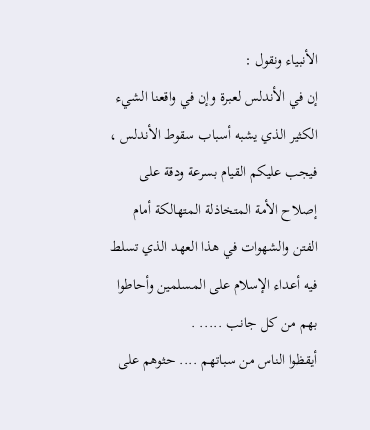الأنبياء ونقول :
إن في الأندلس لعبرة وإن في واقعنا الشيء الكثير الذي يشبه أسباب سقوط الأندلس ، فيجب عليكم القيام بسرعة ودقة على إصلاح الأمة المتخاذلة المتهالكة أمام الفتن والشهوات في هذا العهد الذي تسلط فيه أعداء الإسلام على المسلمين وأحاطوا بهم من كل جانب ..... .
أيقظوا الناس من سباتهم .... حثوهم على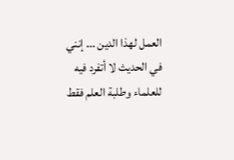العمل لهذا الدين ... إنني في الحديث لا أتفرد فيه للعلماء وطلبة العلم فقط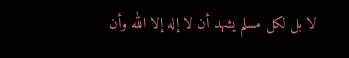لا بل لكل مسلم يشهد أن لا إله إلا الله وأن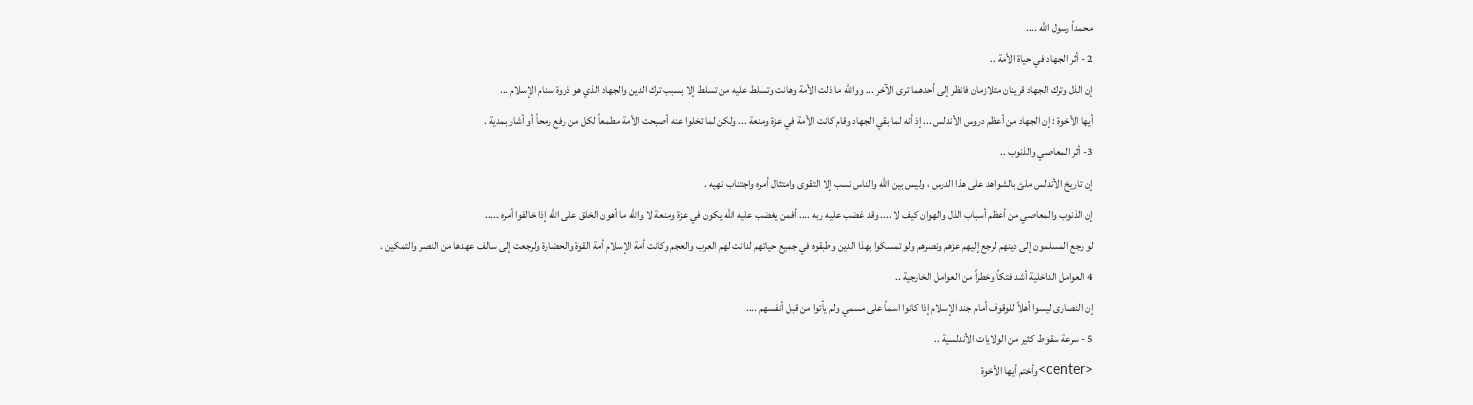محمداً رسول الله ....
2 - أثر الجهاد في حياة الأمة ..
إن الذل وترك الجهاد قرينان متلازمان فانظر إلى أحدهما ترى الآخر ... ووالله ما ذلت الأمة وهانت وتسلط عليه من تسلط إلا بسبب ترك الدين والجهاد الذي هو ذروة سنام الإسلام ...
أيها الأخوة : إن الجهاد من أعظم دروس الأندلس ... إذ أنه لما بقي الجهاد وقام كانت الأمة في عزة ومنعة ... ولكن لما تخلوا عنه أصبحت الأمة مطمعاً لكل من رفع رمحاً أو أشار بمدية .
3- أثر المعاصي والذنوب ..
إن تاريخ الأندلس ملئ بالشواهد على هذا الدرس ، وليس بين الله والناس نسب إلا التقوى وامتثال أمره واجتناب نهيه .
إن الذنوب والمعاصي من أعظم أسباب الذل والهوان كيف لا .... وقد غضب عليه ربه .... أفمن يغضب عليه الله يكون في عزة ومنعة لا والله ما أهون الخلق على الله إذا خالفوا أمره .....
لو رجع المسلمون إلى دينهم لرجع إليهم عزهم ونصرهم ولو تمسكوا بهذا الدين وطبقوه في جميع حياتهم لدانت لهم العرب والعجم وكانت أمة الإسلام أمة القوة والحضارة ولرجعت إلى سالف عهدها من النصر والتمكين .
4 العوامل الداخلية أشد فتكاً وخطراً من العوامل الخارجية ..
إن النصارى ليسوا أهلاً للوقوف أمام جند الإسلام إذا كانوا اسماً على مسمي ولم يأتوا من قبل أنفسهم ....
5 - سرعة سقوط كثير من الولايات الأندلسية ..
<center>وأختم أيها الأخوة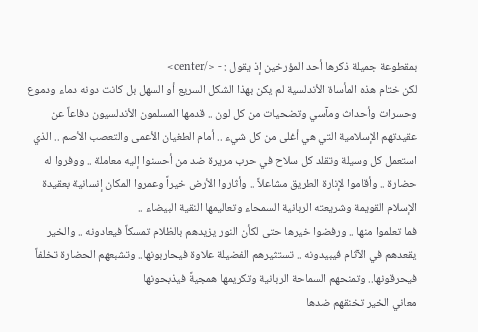بمقطوعة جميلة ذكرها أحد المؤرخين إذ يقول : - </center>
لكن ختام هذه المأساة الأندلسية لم يكن بهذا الشكل السريع أو السهل بل كانت دونه دماء ودموع وحسرات وأحداث ومآسي وتضحيات من كل لون .. قدمها المسلمون الأندلسيون دفاعاً عن عقيدتهم الإسلامية التي هي أغلى من كل شيء .. أمام الطغيان الأعمى والتعصب الأصم .. الذي استعمل كل وسيلة وتقلد كل سلاح في حرب مريرة ضد من أحسنوا إليه معاملة .. ووفروا له حضارة .. وأقاموا لإنارة الطريق مشاعلاً .. وأثاروا الأرض خيراً وعمروا المكان إنسانية بعقيدة الإسلام القويمة وشريعته الربانية السمحاء وتعاليمها النقية البيضاء ..
فما تعلموا منها .. ورفضوا خيرها حتى لكأن النور يزيدهم بالظلام تمسكاً فيعادونه .. والخير يقعدهم في الآثام فيبيدونه .. تستثيرهم الفضيلة علاوة فيحاربونها.. وتشبعهم الحضارة تخلفاً فيحرقونها.. وتمنحهم السماحة الربانية وتكريمها همجيةً فيذبحونها
معاني الخير تخنقهم ضدها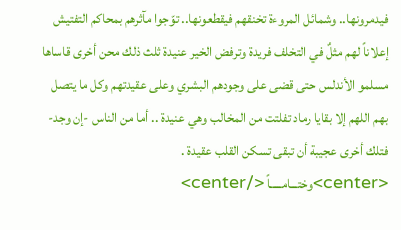فيدمرونها.. وشمائل المروءة تخنقهم فيقطعونها.. توّجوا مآثرهم بمحاكم التفتيش إعلاناً لهم مثلٌ في التخلف فريدة وترفض الخير عنيدة ثلث ذلك محن أخرى قاساها مسلمو الأندلس حتى قضى على وجودهم البشري وعلى عقيدتهم وكل ما يتصل بهم اللهم إلا بقايا رماد تفلتت من المخالب وهي عنيدة .. أما من الناس -إن وجد- فتلك أخرى عجيبة أن تبقى تسكن القلب عقيدة .
<center>وختـــامـــــاً </center>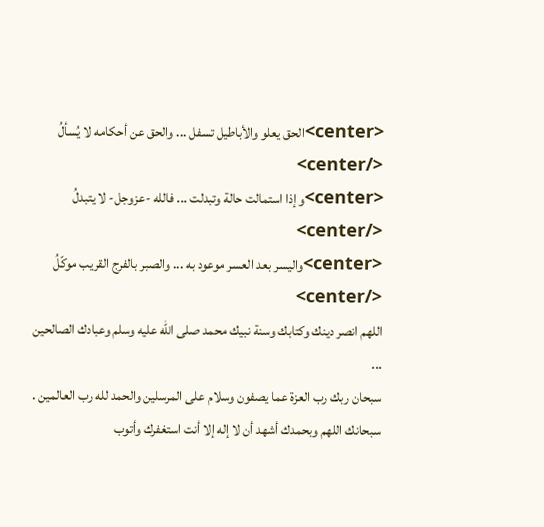<center>الحق يعلو والأباطيل تسفل ... والحق عن أحكامه لا يُسألُ </center>
<center>وإذا استمالت حالة وتبدلت ... فالله -عزوجل- لا يتبدلُ </center>
<center>واليسر بعد العسر موعود به ... والصبر بالفرج القريب موكّلُ </center>
اللهم انصر دينك وكتابك وسنة نبيك محمد صلى الله عليه وسلم وعبادك الصالحين ...
سبحان ربك رب العزة عما يصفون وسلام على المرسلين والحمد لله رب العالمين .
سبحانك اللهم وبحمدك أشهد أن لا إله إلا أنت استغفرك وأتوب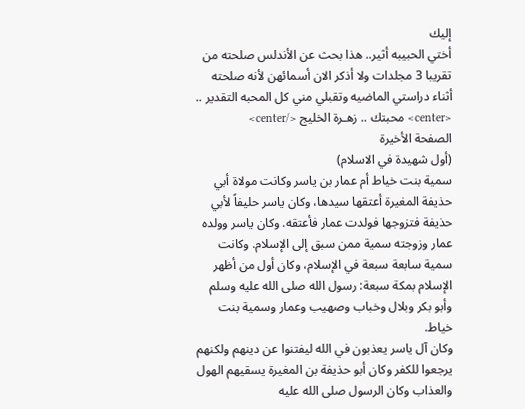إليك
أختي الحبيبه أثير.. هذا بحث عن الأندلس صلحته من تقريبا 3 مجلدات ولا أذكر الان أسمائهن لأنه صلحته أثناء دراستي الماضيه وتقبلي مني كل المحبه التقدير ..
<center> محبتك .. زهـرة الخليج </center>
الصفحة الأخيرة
(أول شهيدة في الاسلام)
سمية بنت خياط أم عمار بن ياسر وكانت مولاة أبي حذيفة المغيرة أعتقها سيدها، وكان ياسر حليفاً لأبي حذيفة فتزوجها فولدت عمار فأعتقه. وكان ياسر وولده عمار وزوجته سمية ممن سبق إلى الإسلام. وكانت سمية سابعة سبعة في الإسلام، وكان أول من أظهر الإسلام بمكة سبعة: رسول الله صلى الله عليه وسلم وأبو بكر وبلال وخباب وصهيب وعمار وسمية بنت خياط.
وكان آل ياسر يعذبون في الله ليفتنوا عن دينهم ولكنهم يرجعوا للكفر وكان أبو حذيفة بن المغيرة يسقيهم الهول والعذاب وكان الرسول صلى الله عليه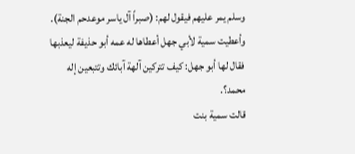وسلم يمر عليهم فيقول لهم: (صبراً آل ياسر موعدحم الجنة).
وأعطيت سمية لأبي جهل أعطاها له عمه أبو حذيفة ليعذبها فقال لها أبو جهل: كيف تتركين آلهة آبائك وتتبعين إله محمد؟.
قالت سمية بنت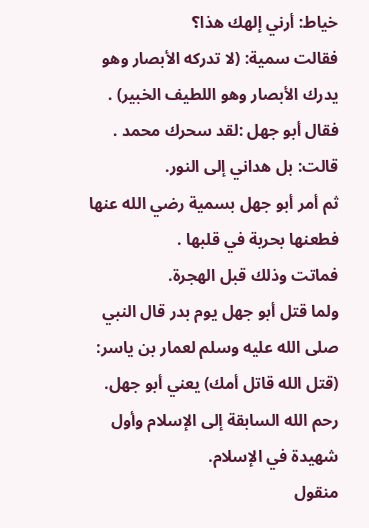خياط: أرني إلهك هذا؟
فقالت سمية: (لا تدركه الأبصار وهو يدرك الأبصار وهو اللطيف الخبير) .
فقال أبو جهل :لقد سحرك محمد .
قالت: بل هداني إلى النور.
ثم أمر أبو جهل بسمية رضي الله عنها فطعنها بحربة في قلبها .
فماتت وذلك قبل الهجرة.
ولما قتل أبو جهل يوم بدر قال النبي صلى الله عليه وسلم لعمار بن ياسر: (قتل الله قاتل أمك) يعني أبو جهل.
رحم الله السابقة إلى الإسلام وأول شهيدة في الإسلام.
منقول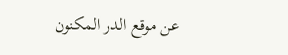عن موقع الدر المكنون